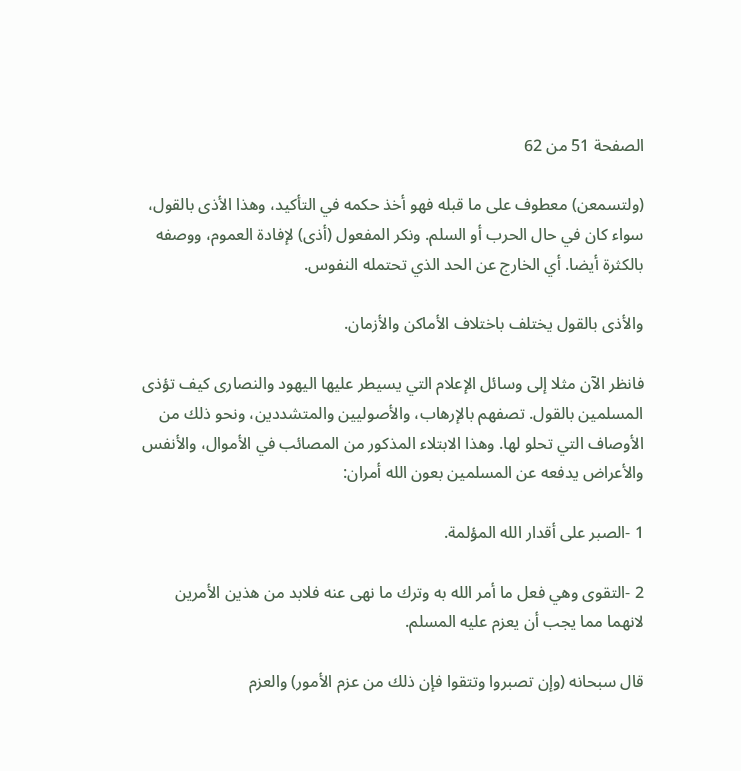الصفحة 51 من 62

(ولتسمعن) معطوف على ما قبله فهو أخذ حكمه في التأكيد، وهذا الأذى بالقول، سواء كان في حال الحرب أو السلم. ونكر المفعول (أذى) لإفادة العموم، ووصفه بالكثرة أيضا. أي الخارج عن الحد الذي تحتمله النفوس.

والأذى بالقول يختلف باختلاف الأماكن والأزمان.

فانظر الآن مثلا إلى وسائل الإعلام التي يسيطر عليها اليهود والنصارى كيف تؤذى المسلمين بالقول. تصفهم بالإرهاب، والأصوليين والمتشددين، ونحو ذلك من الأوصاف التي تحلو لها. وهذا الابتلاء المذكور من المصائب في الأموال، والأنفس والأعراض يدفعه عن المسلمين بعون الله أمران:

1 -الصبر على أقدار الله المؤلمة.

2 -التقوى وهي فعل ما أمر الله به وترك ما نهى عنه فلابد من هذين الأمرين لانهما مما يجب أن يعزم عليه المسلم.

قال سبحانه (وإن تصبروا وتتقوا فإن ذلك من عزم الأمور) والعزم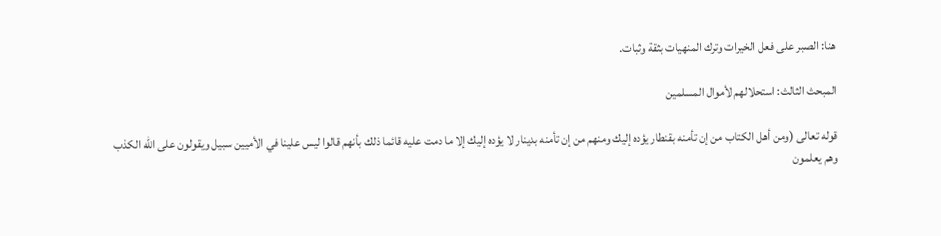هنا: الصبر على فعل الخيرات وترك المنهيات بثقة وثبات.

المبحث الثالث: استحلالهم لأموال المسلمين

قوله تعالى (ومن أهل الكتاب من إن تأمنه بقنطار يؤده إليك ومنهم من إن تأمنه بدينار لا يؤده إليك إلا ما دمت عليه قائما ذلك بأنهم قالوا ليس علينا في الأميين سبيل ويقولون على الله الكذب وهم يعلمون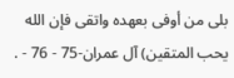بلى من أوفى بعهده واتقى فإن الله يحب المتقين) آل عمران-75 - 76 - .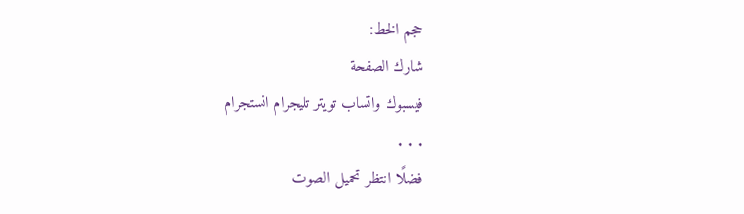حجم الخط:
شارك الصفحة
فيسبوك واتساب تويتر تليجرام انستجرام
. . .
فضلًا انتظر تحميل الصوت